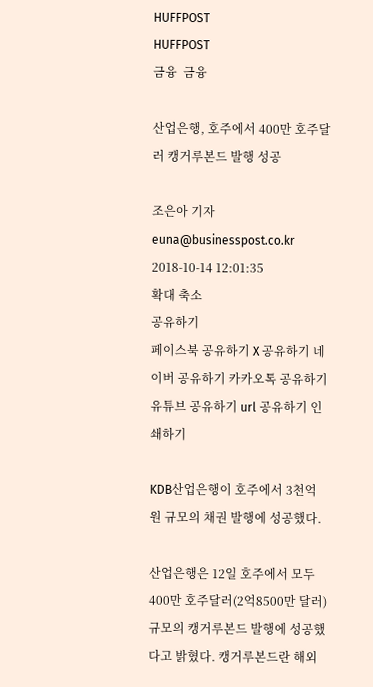HUFFPOST
HUFFPOST
금융  금융

산업은행, 호주에서 400만 호주달러 캥거루본드 발행 성공

조은아 기자 euna@businesspost.co.kr 2018-10-14 12:01:35
확대 축소
공유하기
페이스북 공유하기 X 공유하기 네이버 공유하기 카카오톡 공유하기 유튜브 공유하기 url 공유하기 인쇄하기

KDB산업은행이 호주에서 3천억 원 규모의 채권 발행에 성공했다.

산업은행은 12일 호주에서 모두 400만 호주달러(2억8500만 달러) 규모의 캥거루본드 발행에 성공했다고 밝혔다. 캥거루본드란 해외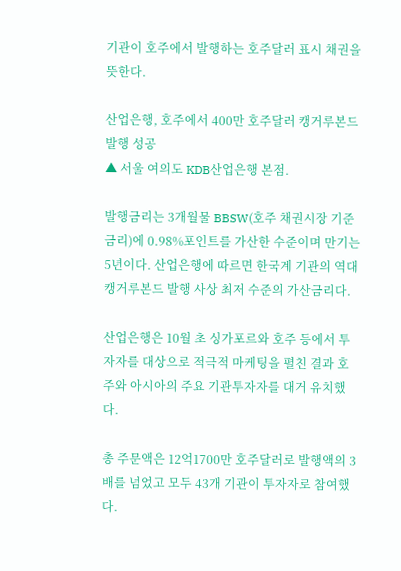기관이 호주에서 발행하는 호주달러 표시 채권을 뜻한다.

산업은행, 호주에서 400만 호주달러 캥거루본드 발행 성공
▲ 서울 여의도 KDB산업은행 본점.

발행금리는 3개월물 BBSW(호주 채권시장 기준금리)에 0.98%포인트를 가산한 수준이며 만기는 5년이다. 산업은행에 따르면 한국계 기관의 역대 캥거루본드 발행 사상 최저 수준의 가산금리다.

산업은행은 10월 초 싱가포르와 호주 등에서 투자자를 대상으로 적극적 마케팅을 펼친 결과 호주와 아시아의 주요 기관투자자를 대거 유치했다.

총 주문액은 12억1700만 호주달러로 발행액의 3배를 넘었고 모두 43개 기관이 투자자로 참여했다.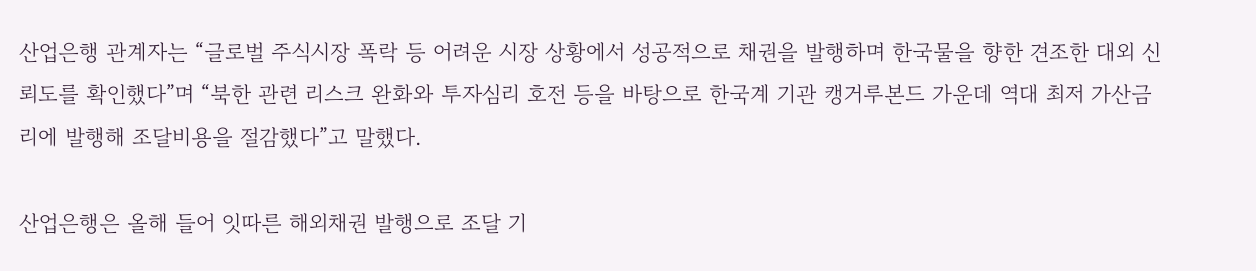산업은행 관계자는 “글로벌 주식시장 폭락 등 어려운 시장 상황에서 성공적으로 채권을 발행하며 한국물을 향한 견조한 대외 신뢰도를 확인했다”며 “북한 관련 리스크 완화와 투자심리 호전 등을 바탕으로 한국계 기관 캥거루본드 가운데 역대 최저 가산금리에 발행해 조달비용을 절감했다”고 말했다.

산업은행은 올해 들어 잇따른 해외채권 발행으로 조달 기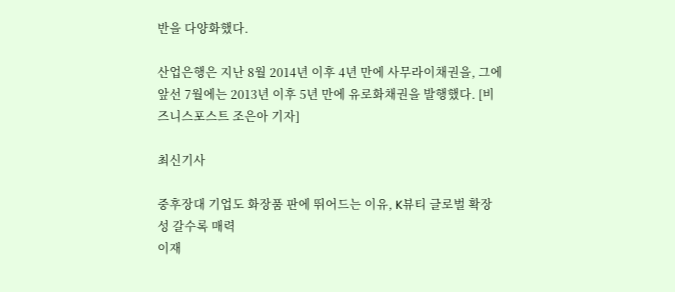반을 다양화했다.

산업은행은 지난 8월 2014년 이후 4년 만에 사무라이채권을, 그에 앞선 7월에는 2013년 이후 5년 만에 유로화채권을 발행했다. [비즈니스포스트 조은아 기자]

최신기사

중후장대 기업도 화장품 판에 뛰어드는 이유, K뷰티 글로벌 확장성 갈수록 매력
이재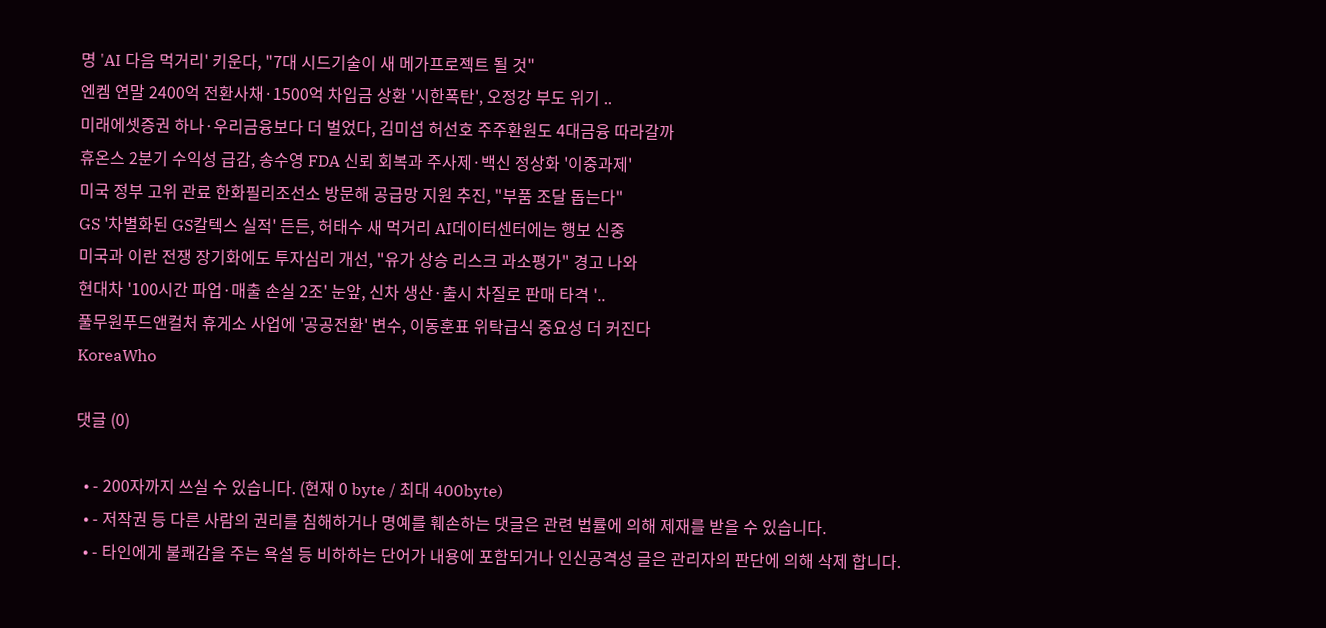명 'AI 다음 먹거리' 키운다, "7대 시드기술이 새 메가프로젝트 될 것"
엔켐 연말 2400억 전환사채·1500억 차입금 상환 '시한폭탄', 오정강 부도 위기 ..
미래에셋증권 하나·우리금융보다 더 벌었다, 김미섭 허선호 주주환원도 4대금융 따라갈까
휴온스 2분기 수익성 급감, 송수영 FDA 신뢰 회복과 주사제·백신 정상화 '이중과제'
미국 정부 고위 관료 한화필리조선소 방문해 공급망 지원 추진, "부품 조달 돕는다"
GS '차별화된 GS칼텍스 실적' 든든, 허태수 새 먹거리 AI데이터센터에는 행보 신중
미국과 이란 전쟁 장기화에도 투자심리 개선, "유가 상승 리스크 과소평가" 경고 나와
현대차 '100시간 파업·매출 손실 2조' 눈앞, 신차 생산·출시 차질로 판매 타격 '..
풀무원푸드앤컬처 휴게소 사업에 '공공전환' 변수, 이동훈표 위탁급식 중요성 더 커진다
KoreaWho

댓글 (0)

  • - 200자까지 쓰실 수 있습니다. (현재 0 byte / 최대 400byte)
  • - 저작권 등 다른 사람의 권리를 침해하거나 명예를 훼손하는 댓글은 관련 법률에 의해 제재를 받을 수 있습니다.
  • - 타인에게 불쾌감을 주는 욕설 등 비하하는 단어가 내용에 포함되거나 인신공격성 글은 관리자의 판단에 의해 삭제 합니다.